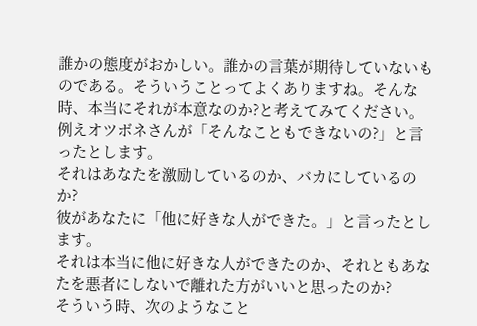誰かの態度がおかしい。誰かの言葉が期待していないものである。そういうことってよくありますね。そんな時、本当にそれが本意なのか?と考えてみてください。
例えオツボネさんが「そんなこともできないの?」と言ったとします。
それはあなたを激励しているのか、バカにしているのか?
彼があなたに「他に好きな人ができた。」と言ったとします。
それは本当に他に好きな人ができたのか、それともあなたを悪者にしないで離れた方がいいと思ったのか?
そういう時、次のようなこと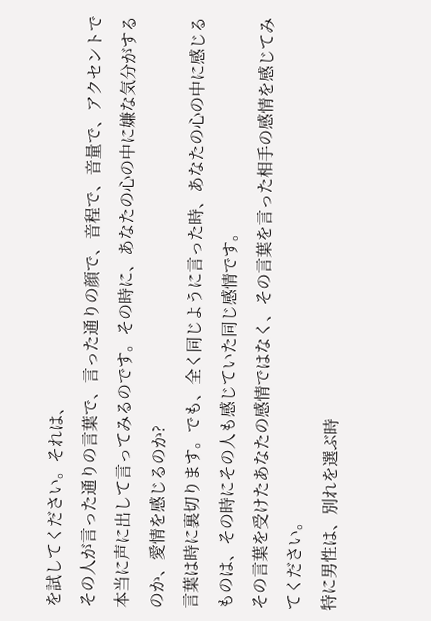を試してください。それは、
その人が言った通りの言葉で、言った通りの顔で、音程で、音量で、アクセントで本当に声に出して言ってみるのです。その時に、あなたの心の中に嫌な気分がするのか、愛情を感じるのか?
言葉は時に裏切ります。でも、全く同じように言った時、あなたの心の中に感じるものは、その時にその人も感じていた同じ感情です。
その言葉を受けたあなたの感情ではなく、その言葉を言った相手の感情を感じてみてください。
特に男性は、別れを選ぶ時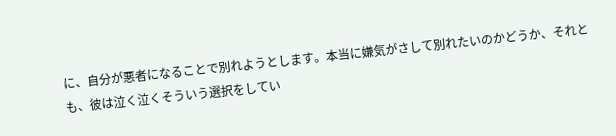に、自分が悪者になることで別れようとします。本当に嫌気がさして別れたいのかどうか、それとも、彼は泣く泣くそういう選択をしてい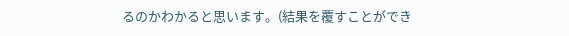るのかわかると思います。(結果を覆すことができ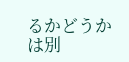るかどうかは別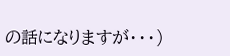の話になりますが・・・)